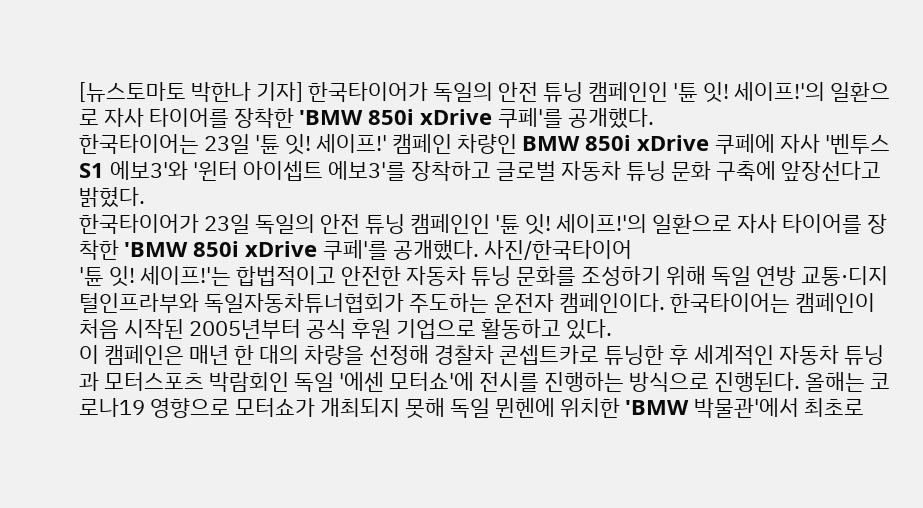[뉴스토마토 박한나 기자] 한국타이어가 독일의 안전 튜닝 캠페인인 '튠 잇! 세이프!'의 일환으로 자사 타이어를 장착한 'BMW 850i xDrive 쿠페'를 공개했다.
한국타이어는 23일 '튠 잇! 세이프!' 캠페인 차량인 BMW 850i xDrive 쿠페에 자사 '벤투스 S1 에보3'와 '윈터 아이셉트 에보3'를 장착하고 글로벌 자동차 튜닝 문화 구축에 앞장선다고 밝혔다.
한국타이어가 23일 독일의 안전 튜닝 캠페인인 '튠 잇! 세이프!'의 일환으로 자사 타이어를 장착한 'BMW 850i xDrive 쿠페'를 공개했다. 사진/한국타이어
'튠 잇! 세이프!'는 합법적이고 안전한 자동차 튜닝 문화를 조성하기 위해 독일 연방 교통·디지털인프라부와 독일자동차튜너협회가 주도하는 운전자 캠페인이다. 한국타이어는 캠페인이 처음 시작된 2005년부터 공식 후원 기업으로 활동하고 있다.
이 캠페인은 매년 한 대의 차량을 선정해 경찰차 콘셉트카로 튜닝한 후 세계적인 자동차 튜닝과 모터스포츠 박람회인 독일 '에센 모터쇼'에 전시를 진행하는 방식으로 진행된다. 올해는 코로나19 영향으로 모터쇼가 개최되지 못해 독일 뮌헨에 위치한 'BMW 박물관'에서 최초로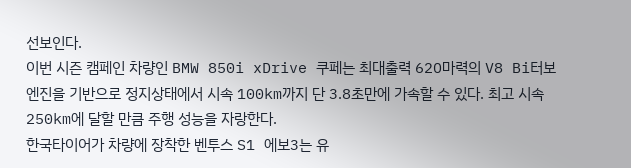선보인다.
이번 시즌 캠페인 차량인 BMW 850i xDrive 쿠페는 최대출력 620마력의 V8 Bi터보 엔진을 기반으로 정지상태에서 시속 100km까지 단 3.8초만에 가속할 수 있다. 최고 시속 250km에 달할 만큼 주행 성능을 자랑한다.
한국타이어가 차량에 장착한 벤투스 S1 에보3는 유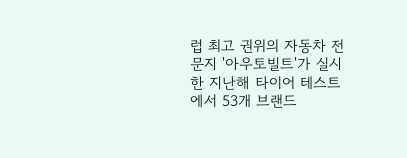럽 최고 권위의 자동차 전문지 '아우토빌트'가 실시한 지난해 타이어 테스트에서 53개 브랜드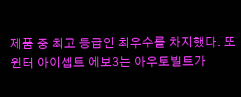제품 중 최고 등급인 최우수를 차지했다. 또 윈터 아이셉트 에보3는 아우토빌트가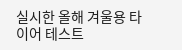실시한 올해 겨울용 타이어 테스트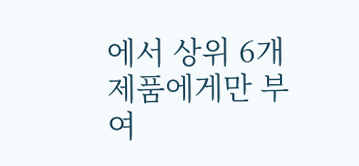에서 상위 6개 제품에게만 부여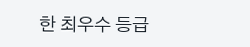한 최우수 등급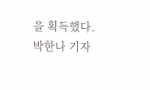을 획득했다.
박한나 기자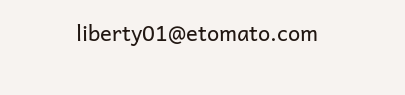liberty01@etomato.com